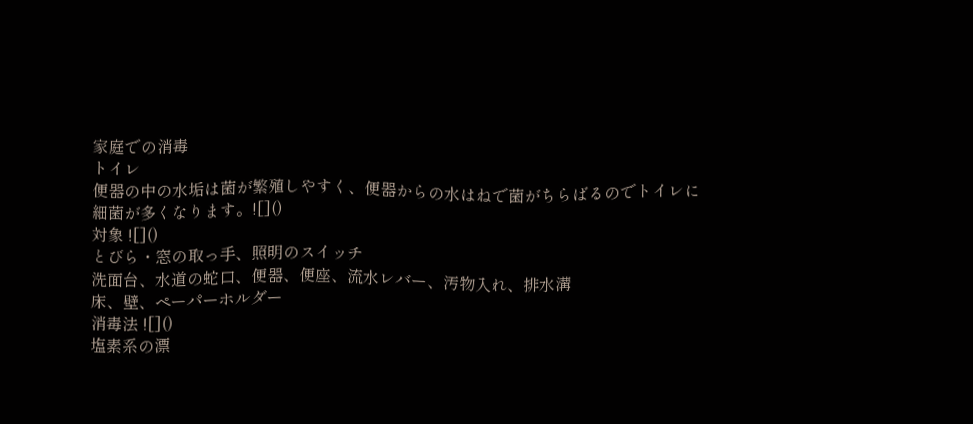家庭での消毒
トイレ
便器の中の水垢は菌が繁殖しやすく、便器からの水はねで菌がちらばるのでトイレに細菌が多くなります。![]()
対象 ![]()
とびら・窓の取っ手、照明のスイッチ
洗面台、水道の蛇口、便器、便座、流水レバー、汚物入れ、排水溝
床、壁、ペーパーホルダー
消毒法 ![]()
塩素系の漂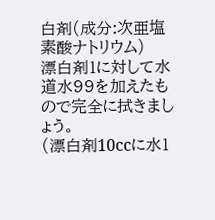白剤(成分:次亜塩素酸ナトリウム)
漂白剤1に対して水道水99を加えたもので完全に拭きましょう。
(漂白剤10ccに水1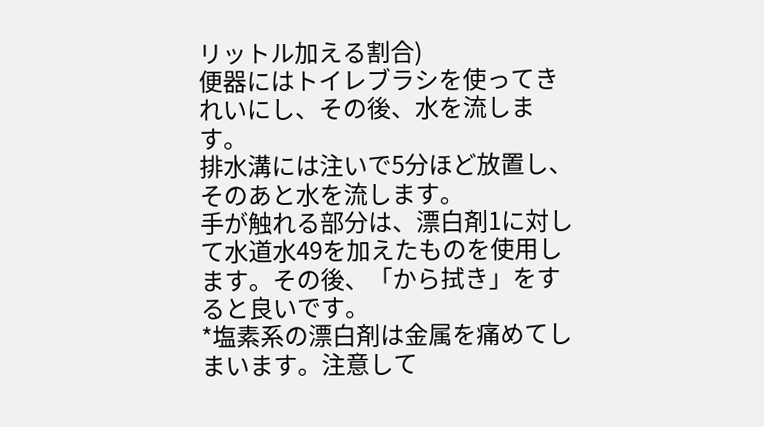リットル加える割合)
便器にはトイレブラシを使ってきれいにし、その後、水を流します。
排水溝には注いで5分ほど放置し、そのあと水を流します。
手が触れる部分は、漂白剤1に対して水道水49を加えたものを使用します。その後、「から拭き」をすると良いです。
*塩素系の漂白剤は金属を痛めてしまいます。注意して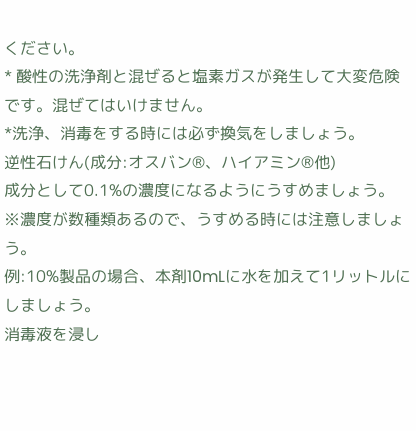ください。
* 酸性の洗浄剤と混ぜると塩素ガスが発生して大変危険です。混ぜてはいけません。
*洗浄、消毒をする時には必ず換気をしましょう。
逆性石けん(成分:オスバン®、ハイアミン®他)
成分として0.1%の濃度になるようにうすめましょう。
※濃度が数種類あるので、うすめる時には注意しましょう。
例:10%製品の場合、本剤10mLに水を加えて1リットルにしましょう。
消毒液を浸し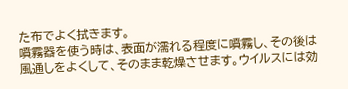た布でよく拭きます。
噴霧器を使う時は、表面が濡れる程度に噴霧し、その後は風通しをよくして、そのまま乾燥させます。ウイルスには効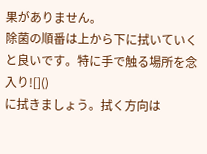果がありません。
除菌の順番は上から下に拭いていくと良いです。特に手で触る場所を念入り![]()
に拭きましょう。拭く方向は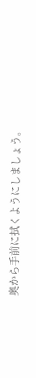奥から手前に拭くようにしましょう。